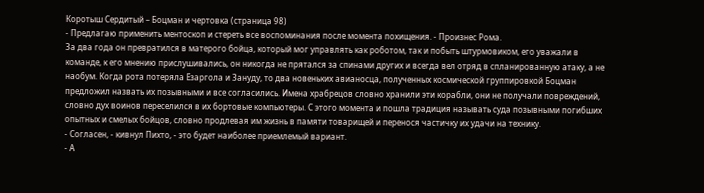Коротыш Сердитый – Боцман и чертовка (страница 98)
- Предлагаю применить ментоскоп и стереть все воспоминания после момента похищения. - Произнес Рома.
За два года он превратился в матерого бойца, который мог управлять как роботом, так и побыть штурмовиком, его уважали в команде, к его мнению прислушивались, он никогда не прятался за спинами других и всегда вел отряд в спланированную атаку, а не наобум. Когда рота потеряла Езаргола и Зануду, то два новеньких авианосца, полученных космической группировкой Боцман предложил назвать их позывными и все согласились. Имена храбрецов словно хранили эти корабли, они не получали повреждений, словно дух воинов переселился в их бортовые компьютеры. С этого момента и пошла традиция называть суда позывными погибших опытных и смелых бойцов, словно продлевая им жизнь в памяти товарищей и перенося частичку их удачи на технику.
- Согласен, - кивнул Пихто, - это будет наиболее приемлемый вариант.
- А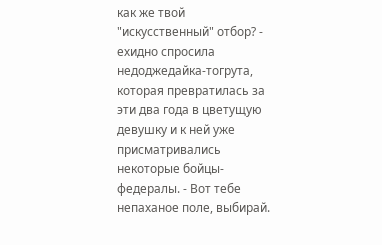как же твой "искусственный" отбор? - ехидно спросила недоджедайка-тогрута, которая превратилась за эти два года в цветущую девушку и к ней уже присматривались некоторые бойцы-федералы. - Вот тебе непаханое поле, выбирай.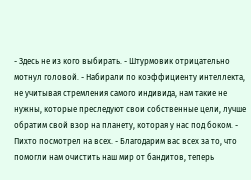- Здесь не из кого выбирать. - Штурмовик отрицательно мотнул головой. - Набирали по коэффициенту интеллекта, не учитывая стремления самого индивида, нам такие не нужны, которые преследуют свои собственные цели, лучше обратим свой взор на планету, которая у нас под боком. - Пихто посмотрел на всех. - Благодарим вас всех за то, что помогли нам очистить наш мир от бандитов, теперь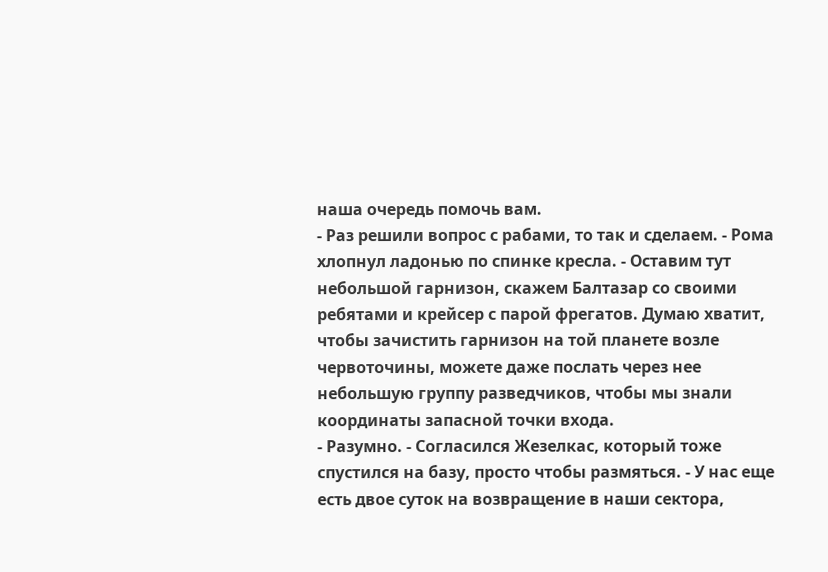наша очередь помочь вам.
- Раз решили вопрос с рабами, то так и сделаем. - Рома хлопнул ладонью по спинке кресла. - Оставим тут небольшой гарнизон, скажем Балтазар со своими ребятами и крейсер с парой фрегатов. Думаю хватит, чтобы зачистить гарнизон на той планете возле червоточины, можете даже послать через нее небольшую группу разведчиков, чтобы мы знали координаты запасной точки входа.
- Разумно. - Согласился Жезелкас, который тоже спустился на базу, просто чтобы размяться. - У нас еще есть двое суток на возвращение в наши сектора,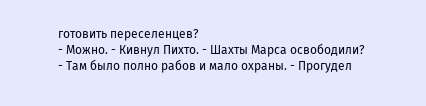готовить переселенцев?
- Можно. - Кивнул Пихто. - Шахты Марса освободили?
- Там было полно рабов и мало охраны. - Прогудел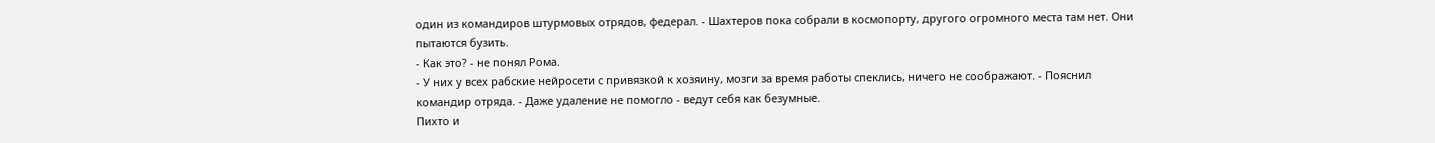один из командиров штурмовых отрядов, федерал. - Шахтеров пока собрали в космопорту, другого огромного места там нет. Они пытаются бузить.
- Как это? - не понял Рома.
- У них у всех рабские нейросети с привязкой к хозяину, мозги за время работы спеклись, ничего не соображают. - Пояснил командир отряда. - Даже удаление не помогло - ведут себя как безумные.
Пихто и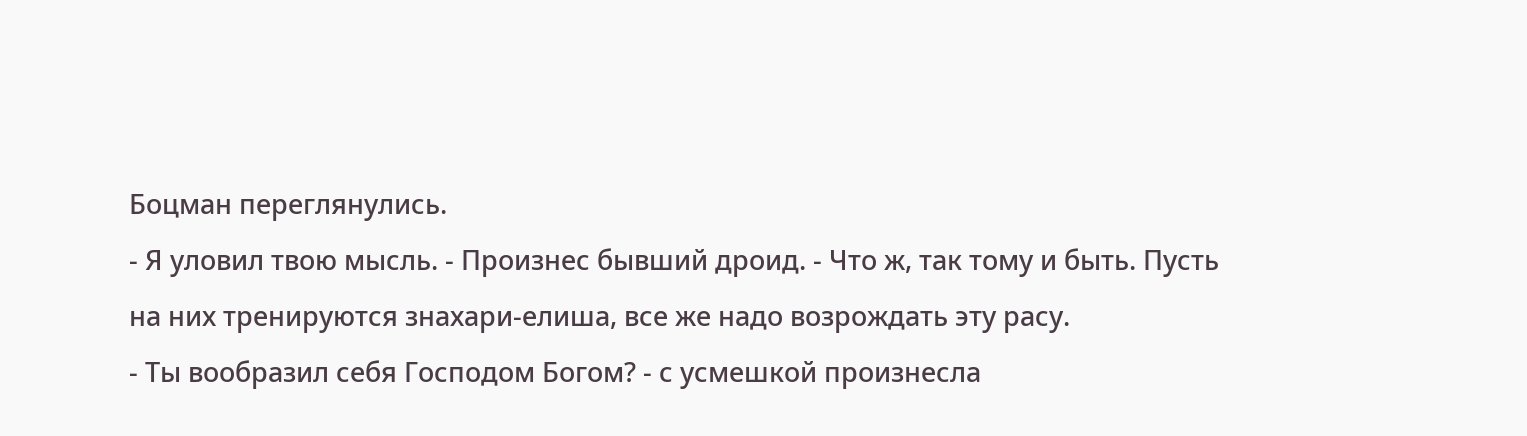Боцман переглянулись.
- Я уловил твою мысль. - Произнес бывший дроид. - Что ж, так тому и быть. Пусть на них тренируются знахари-елиша, все же надо возрождать эту расу.
- Ты вообразил себя Господом Богом? - с усмешкой произнесла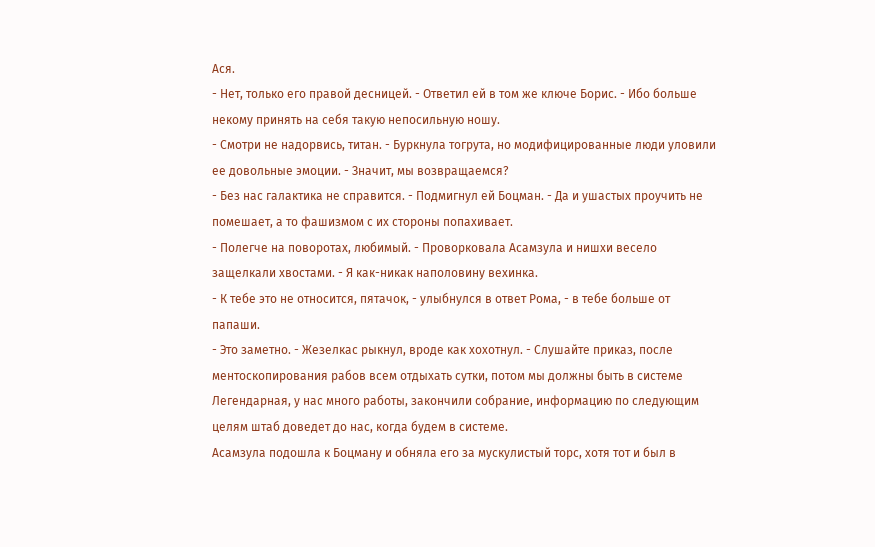Ася.
- Нет, только его правой десницей. - Ответил ей в том же ключе Борис. - Ибо больше некому принять на себя такую непосильную ношу.
- Смотри не надорвись, титан. - Буркнула тогрута, но модифицированные люди уловили ее довольные эмоции. - Значит, мы возвращаемся?
- Без нас галактика не справится. - Подмигнул ей Боцман. - Да и ушастых проучить не помешает, а то фашизмом с их стороны попахивает.
- Полегче на поворотах, любимый. - Проворковала Асамзула и нишхи весело защелкали хвостами. - Я как-никак наполовину вехинка.
- К тебе это не относится, пятачок, - улыбнулся в ответ Рома, - в тебе больше от папаши.
- Это заметно. - Жезелкас рыкнул, вроде как хохотнул. - Слушайте приказ, после ментоскопирования рабов всем отдыхать сутки, потом мы должны быть в системе Легендарная, у нас много работы, закончили собрание, информацию по следующим целям штаб доведет до нас, когда будем в системе.
Асамзула подошла к Боцману и обняла его за мускулистый торс, хотя тот и был в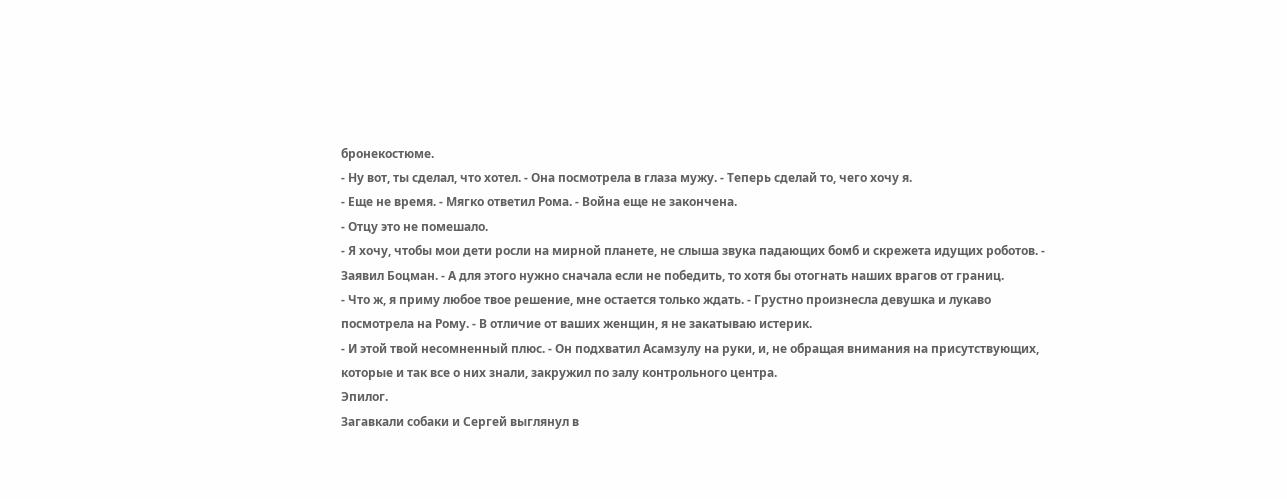бронекостюме.
- Ну вот, ты сделал, что хотел. - Она посмотрела в глаза мужу. - Теперь сделай то, чего хочу я.
- Еще не время. - Мягко ответил Рома. - Война еще не закончена.
- Отцу это не помешало.
- Я хочу, чтобы мои дети росли на мирной планете, не слыша звука падающих бомб и скрежета идущих роботов. - Заявил Боцман. - А для этого нужно сначала если не победить, то хотя бы отогнать наших врагов от границ.
- Что ж, я приму любое твое решение, мне остается только ждать. - Грустно произнесла девушка и лукаво посмотрела на Рому. - В отличие от ваших женщин, я не закатываю истерик.
- И этой твой несомненный плюс. - Он подхватил Асамзулу на руки, и, не обращая внимания на присутствующих, которые и так все о них знали, закружил по залу контрольного центра.
Эпилог.
Загавкали собаки и Сергей выглянул в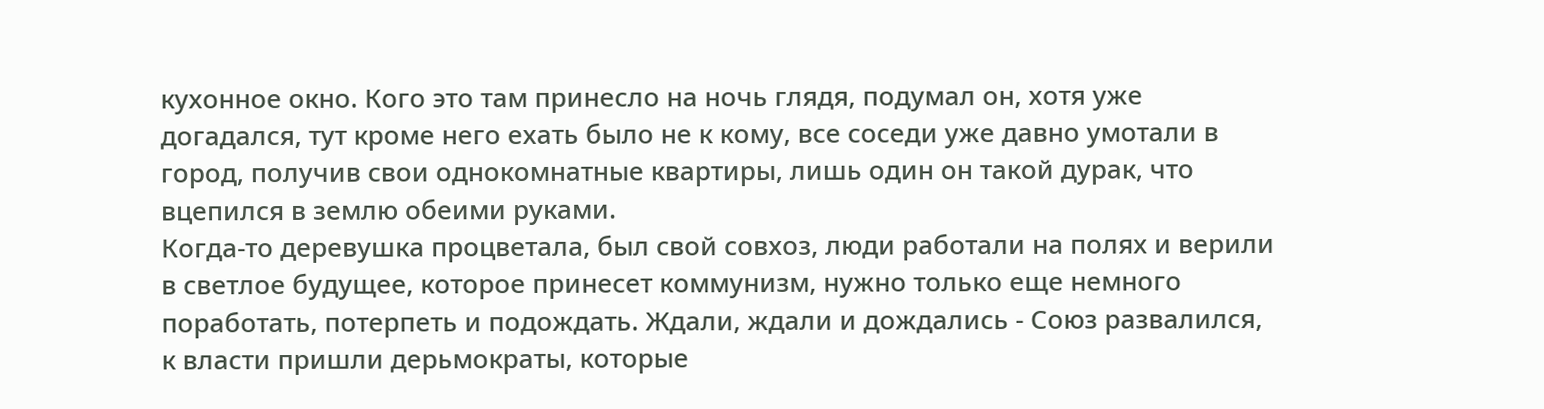кухонное окно. Кого это там принесло на ночь глядя, подумал он, хотя уже догадался, тут кроме него ехать было не к кому, все соседи уже давно умотали в город, получив свои однокомнатные квартиры, лишь один он такой дурак, что вцепился в землю обеими руками.
Когда-то деревушка процветала, был свой совхоз, люди работали на полях и верили в светлое будущее, которое принесет коммунизм, нужно только еще немного поработать, потерпеть и подождать. Ждали, ждали и дождались - Союз развалился, к власти пришли дерьмократы, которые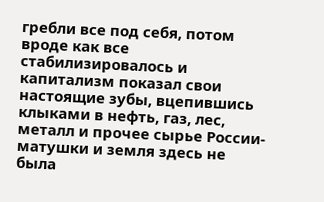гребли все под себя, потом вроде как все стабилизировалось и капитализм показал свои настоящие зубы, вцепившись клыками в нефть, газ, лес, металл и прочее сырье России-матушки и земля здесь не была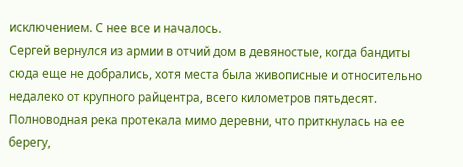исключением. С нее все и началось.
Сергей вернулся из армии в отчий дом в девяностые, когда бандиты сюда еще не добрались, хотя места была живописные и относительно недалеко от крупного райцентра, всего километров пятьдесят. Полноводная река протекала мимо деревни, что приткнулась на ее берегу,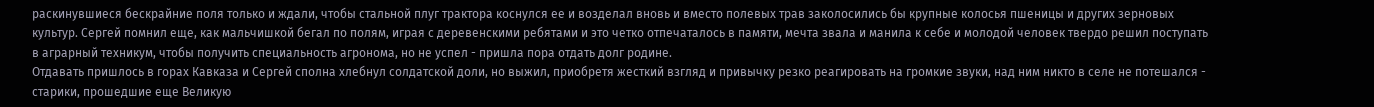раскинувшиеся бескрайние поля только и ждали, чтобы стальной плуг трактора коснулся ее и возделал вновь и вместо полевых трав заколосились бы крупные колосья пшеницы и других зерновых культур. Сергей помнил еще, как мальчишкой бегал по полям, играя с деревенскими ребятами и это четко отпечаталось в памяти, мечта звала и манила к себе и молодой человек твердо решил поступать в аграрный техникум, чтобы получить специальность агронома, но не успел - пришла пора отдать долг родине.
Отдавать пришлось в горах Кавказа и Сергей сполна хлебнул солдатской доли, но выжил, приобретя жесткий взгляд и привычку резко реагировать на громкие звуки, над ним никто в селе не потешался - старики, прошедшие еще Великую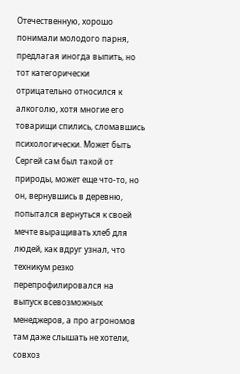Отечественную, хорошо понимали молодого парня, предлагая иногда выпить, но тот категорически отрицательно относился к алкоголю, хотя многие его товарищи спились, сломавшись психологически. Может быть Сергей сам был такой от природы, может еще что-то, но он, вернувшись в деревню, попытался вернуться к своей мечте выращивать хлеб для людей, как вдруг узнал, что техникум резко перепрофилировался на выпуск всевозможных менеджеров, а про агрономов там даже слышать не хотели, совхоз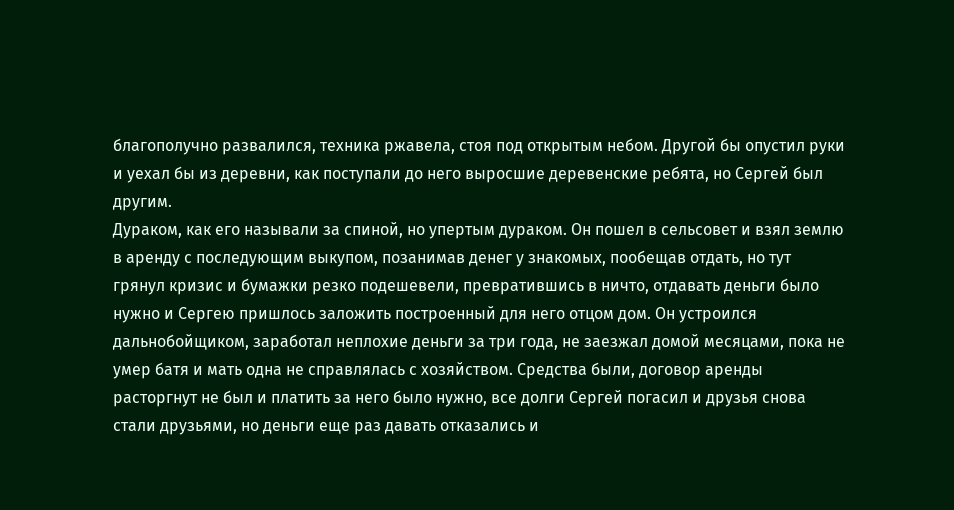благополучно развалился, техника ржавела, стоя под открытым небом. Другой бы опустил руки и уехал бы из деревни, как поступали до него выросшие деревенские ребята, но Сергей был другим.
Дураком, как его называли за спиной, но упертым дураком. Он пошел в сельсовет и взял землю в аренду с последующим выкупом, позанимав денег у знакомых, пообещав отдать, но тут грянул кризис и бумажки резко подешевели, превратившись в ничто, отдавать деньги было нужно и Сергею пришлось заложить построенный для него отцом дом. Он устроился дальнобойщиком, заработал неплохие деньги за три года, не заезжал домой месяцами, пока не умер батя и мать одна не справлялась с хозяйством. Средства были, договор аренды расторгнут не был и платить за него было нужно, все долги Сергей погасил и друзья снова стали друзьями, но деньги еще раз давать отказались и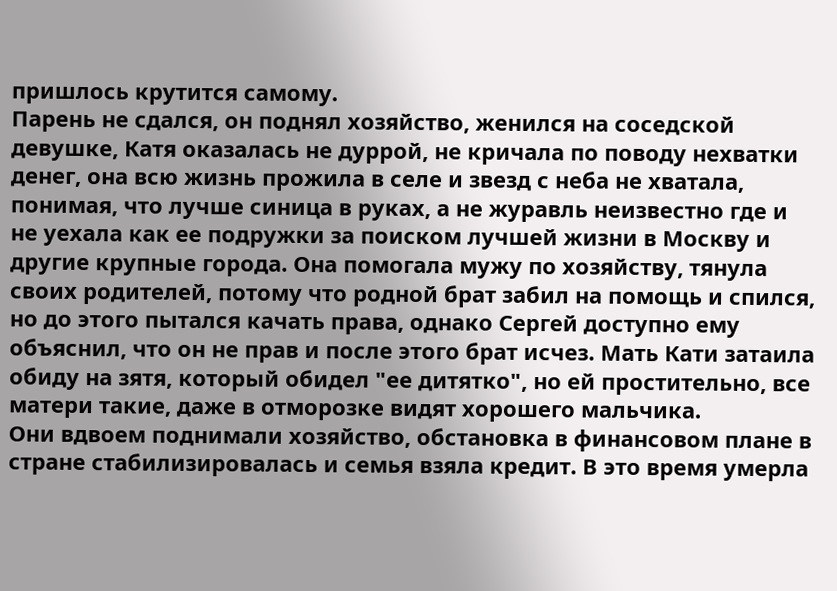пришлось крутится самому.
Парень не сдался, он поднял хозяйство, женился на соседской девушке, Катя оказалась не дуррой, не кричала по поводу нехватки денег, она всю жизнь прожила в селе и звезд с неба не хватала, понимая, что лучше синица в руках, а не журавль неизвестно где и не уехала как ее подружки за поиском лучшей жизни в Москву и другие крупные города. Она помогала мужу по хозяйству, тянула своих родителей, потому что родной брат забил на помощь и спился, но до этого пытался качать права, однако Сергей доступно ему объяснил, что он не прав и после этого брат исчез. Мать Кати затаила обиду на зятя, который обидел "ее дитятко", но ей простительно, все матери такие, даже в отморозке видят хорошего мальчика.
Они вдвоем поднимали хозяйство, обстановка в финансовом плане в стране стабилизировалась и семья взяла кредит. В это время умерла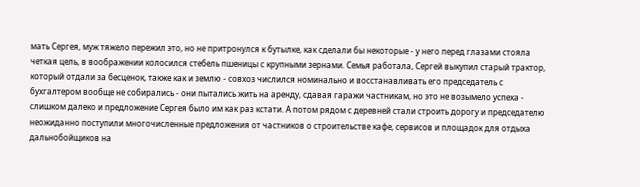мать Сергея, муж тяжело пережил это, но не притронулся к бутылке, как сделали бы некоторые - у него перед глазами стояла четкая цель, в воображении колосился стебель пшеницы с крупными зернами. Семья работала, Сергей выкупил старый трактор, который отдали за бесценок, также как и землю - совхоз числился номинально и восстанавливать его председатель с бухгалтером вообще не собирались - они пытались жить на аренду, сдавая гаражи частникам, но это не возымело успеха - слишком далеко и предложение Сергея было им как раз кстати. А потом рядом с деревней стали строить дорогу и председателю неожиданно поступили многочисленные предложения от частников о строительстве кафе, сервисов и площадок для отдыха дальнобойщиков на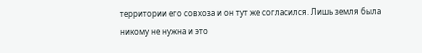территории его совхоза и он тут же согласился. Лишь земля была никому не нужна и это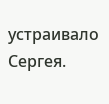устраивало Сергея.